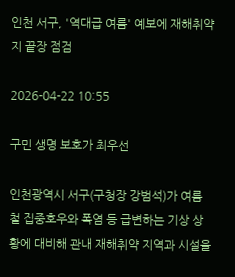인천 서구, '역대급 여름' 예보에 재해취약지 끝장 점검

2026-04-22 10:55

구민 생명 보호가 최우선

인천광역시 서구(구청장 강범석)가 여름철 집중호우와 폭염 등 급변하는 기상 상황에 대비해 관내 재해취약 지역과 시설을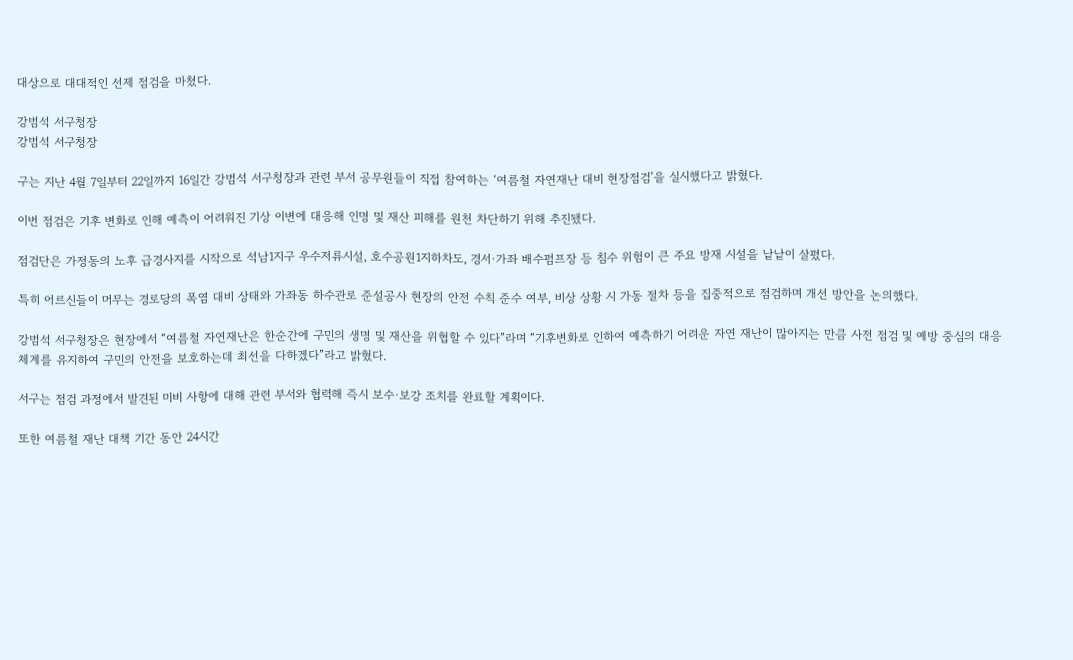대상으로 대대적인 선제 점검을 마쳤다.

강범석 서구청장
강범석 서구청장

구는 지난 4월 7일부터 22일까지 16일간 강범석 서구청장과 관련 부서 공무원들이 직접 참여하는 ‘여름철 자연재난 대비 현장점검’을 실시했다고 밝혔다.

이번 점검은 기후 변화로 인해 예측이 어려워진 기상 이변에 대응해 인명 및 재산 피해를 원천 차단하기 위해 추진됐다.

점검단은 가정동의 노후 급경사지를 시작으로 석남1지구 우수저류시설, 호수공원1지하차도, 경서·가좌 배수펌프장 등 침수 위험이 큰 주요 방재 시설을 낱낱이 살폈다.

특히 어르신들이 머무는 경로당의 폭염 대비 상태와 가좌동 하수관로 준설공사 현장의 안전 수칙 준수 여부, 비상 상황 시 가동 절차 등을 집중적으로 점검하며 개선 방안을 논의했다.

강범석 서구청장은 현장에서 “여름철 자연재난은 한순간에 구민의 생명 및 재산을 위협할 수 있다”라며 “기후변화로 인하여 예측하기 어려운 자연 재난이 많아지는 만큼 사전 점검 및 예방 중심의 대응체계를 유지하여 구민의 안전을 보호하는데 최선을 다하겠다”라고 밝혔다.

서구는 점검 과정에서 발견된 미비 사항에 대해 관련 부서와 협력해 즉시 보수·보강 조치를 완료할 계획이다.

또한 여름철 재난 대책 기간 동안 24시간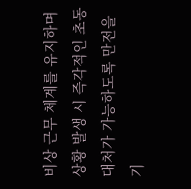비상 근무 체계를 유지하며 상황 발생 시 즉각적인 초동 대처가 가능하도록 만전을 기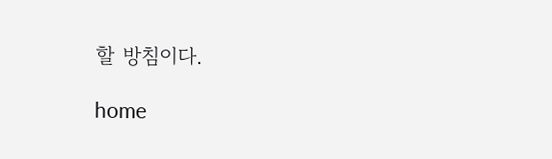할 방침이다.

home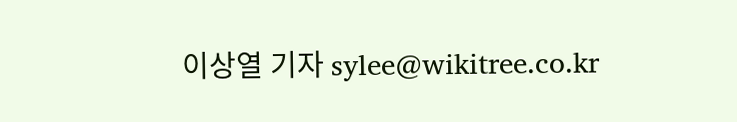이상열 기자 sylee@wikitree.co.kr